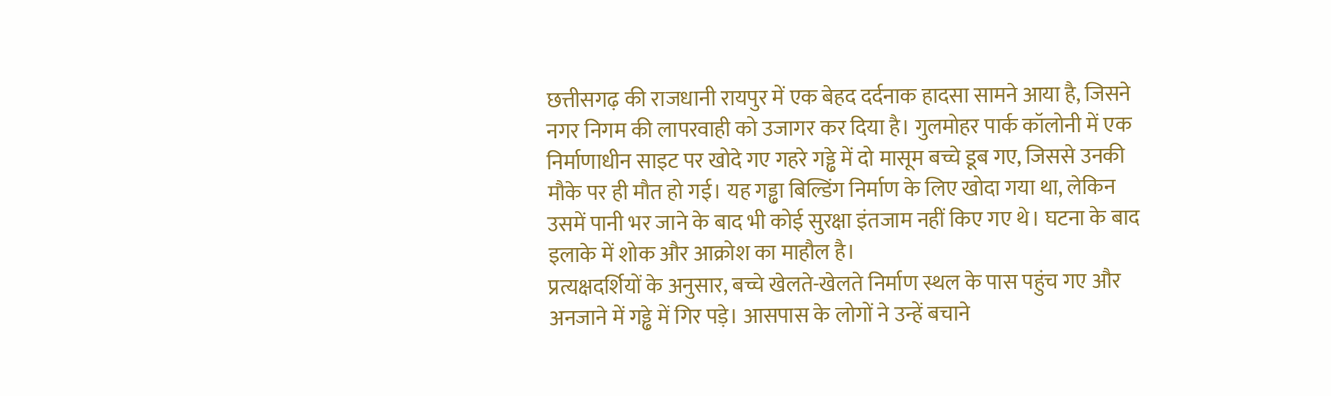छत्तीसगढ़ की राजधानी रायपुर में एक बेहद दर्दनाक हादसा सामने आया है, जिसने नगर निगम की लापरवाही को उजागर कर दिया है। गुलमोहर पार्क कॉलोनी में एक निर्माणाधीन साइट पर खोदे गए गहरे गड्ढे में दो मासूम बच्चे डूब गए, जिससे उनकी मौके पर ही मौत हो गई। यह गड्ढा बिल्डिंग निर्माण के लिए खोदा गया था, लेकिन उसमें पानी भर जाने के बाद भी कोई सुरक्षा इंतजाम नहीं किए गए थे। घटना के बाद इलाके में शोक और आक्रोश का माहौल है।
प्रत्यक्षदर्शियों के अनुसार, बच्चे खेलते-खेलते निर्माण स्थल के पास पहुंच गए और अनजाने में गड्ढे में गिर पड़े। आसपास के लोगों ने उन्हें बचाने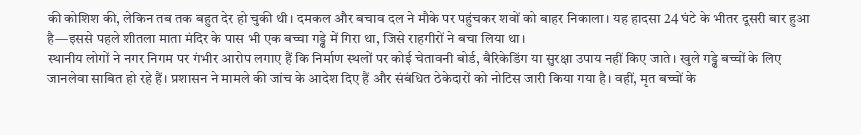की कोशिश की, लेकिन तब तक बहुत देर हो चुकी थी। दमकल और बचाव दल ने मौके पर पहुंचकर शवों को बाहर निकाला। यह हादसा 24 घंटे के भीतर दूसरी बार हुआ है—इससे पहले शीतला माता मंदिर के पास भी एक बच्चा गड्ढे में गिरा था, जिसे राहगीरों ने बचा लिया था।
स्थानीय लोगों ने नगर निगम पर गंभीर आरोप लगाए हैं कि निर्माण स्थलों पर कोई चेतावनी बोर्ड, बैरिकेडिंग या सुरक्षा उपाय नहीं किए जाते। खुले गड्ढे बच्चों के लिए जानलेवा साबित हो रहे हैं। प्रशासन ने मामले की जांच के आदेश दिए हैं और संबंधित ठेकेदारों को नोटिस जारी किया गया है। वहीं, मृत बच्चों के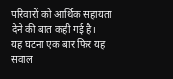परिवारों को आर्थिक सहायता देने की बात कही गई है।
यह घटना एक बार फिर यह सवाल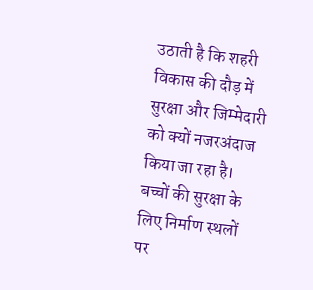उठाती है कि शहरी विकास की दौड़ में सुरक्षा और जिम्मेदारी को क्यों नजरअंदाज किया जा रहा है। बच्चों की सुरक्षा के लिए निर्माण स्थलों पर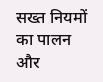सख्त नियमों का पालन और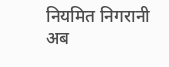नियमित निगरानी अब